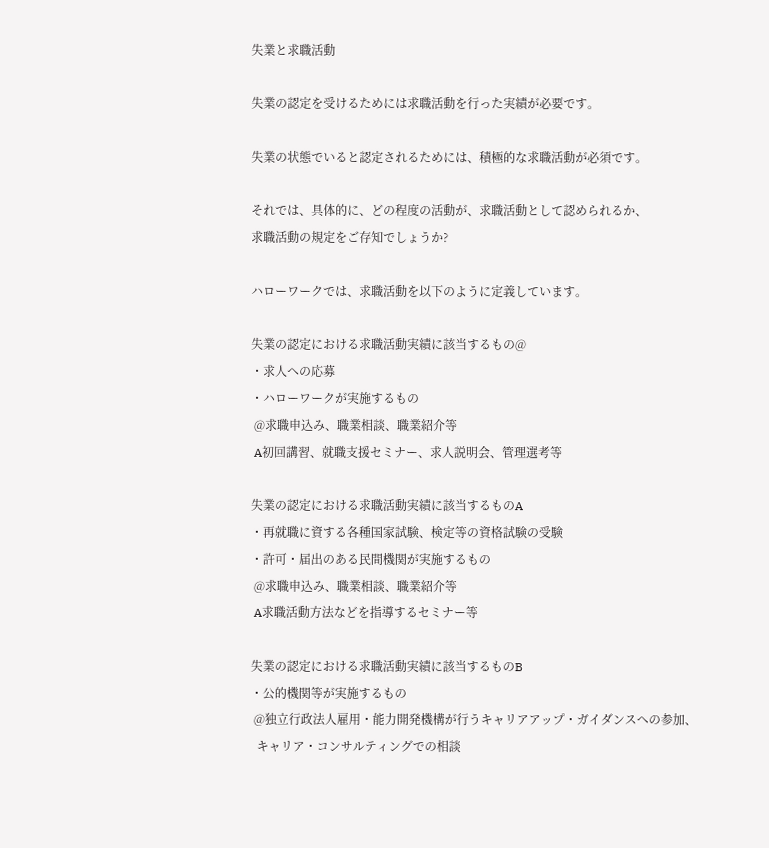失業と求職活動

失業の認定を受けるためには求職活動を行った実績が必要です。

失業の状態でいると認定されるためには、積極的な求職活動が必須です。

それでは、具体的に、どの程度の活動が、求職活動として認められるか、
求職活動の規定をご存知でしょうか?

ハローワークでは、求職活動を以下のように定義しています。

失業の認定における求職活動実績に該当するもの@
・求人への応募
・ハローワークが実施するもの
 @求職申込み、職業相談、職業紹介等
 A初回講習、就職支援セミナー、求人説明会、管理選考等

失業の認定における求職活動実績に該当するものA
・再就職に資する各種国家試験、検定等の資格試験の受験
・許可・届出のある民間機関が実施するもの
 @求職申込み、職業相談、職業紹介等
 A求職活動方法などを指導するセミナー等

失業の認定における求職活動実績に該当するものB
・公的機関等が実施するもの
 @独立行政法人雇用・能力開発機構が行うキャリアアップ・ガイダンスへの参加、
  キャリア・コンサルティングでの相談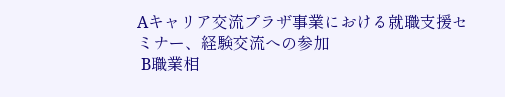Aキャリア交流プラザ事業における就職支援セミナー、経験交流への参加
 B職業相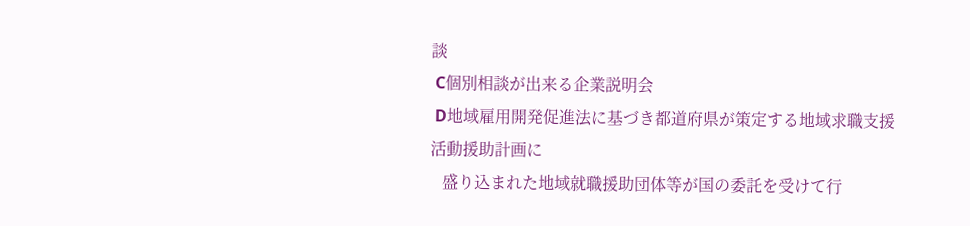談
 C個別相談が出来る企業説明会
 D地域雇用開発促進法に基づき都道府県が策定する地域求職支援活動援助計画に
   盛り込まれた地域就職援助団体等が国の委託を受けて行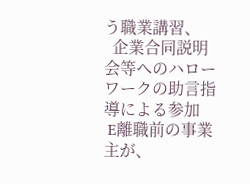う職業講習、
  企業合同説明会等へのハローワークの助言指導による参加
 E離職前の事業主が、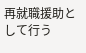再就職援助として行う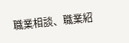職業相談、職業紹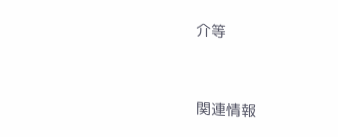介等


関連情報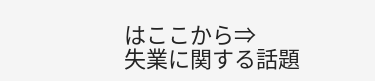はここから⇒
失業に関する話題